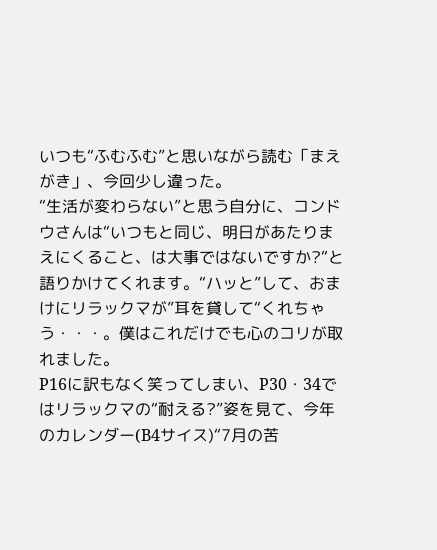いつも“ふむふむ”と思いながら読む「まえがき」、今回少し違った。
“生活が変わらない”と思う自分に、コンドウさんは“いつもと同じ、明日があたりまえにくること、は大事ではないですか?“と語りかけてくれます。“ハッと”して、おまけにリラックマが”耳を貸して“くれちゃう・・・。僕はこれだけでも心のコリが取れました。
P16に訳もなく笑ってしまい、P30・34ではリラックマの“耐える?”姿を見て、今年のカレンダー(B4サイス)“7月の苦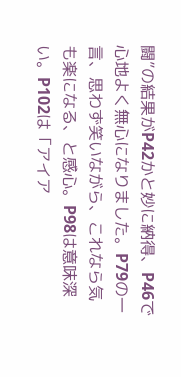闘”の結果がP42かと妙に納得、P46で心地よく無心になりました。P79の一言、思わず笑いながら、これなら気も楽になる、と感心。P98は意味深い。P102は「アイア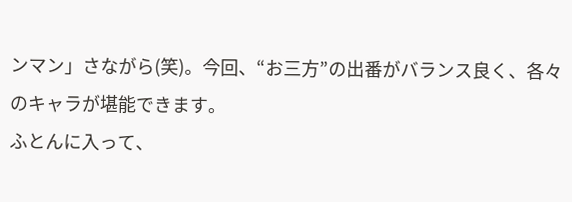ンマン」さながら(笑)。今回、“お三方”の出番がバランス良く、各々のキャラが堪能できます。
ふとんに入って、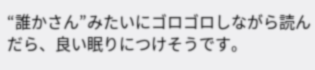“誰かさん”みたいにゴロゴロしながら読んだら、良い眠りにつけそうです。